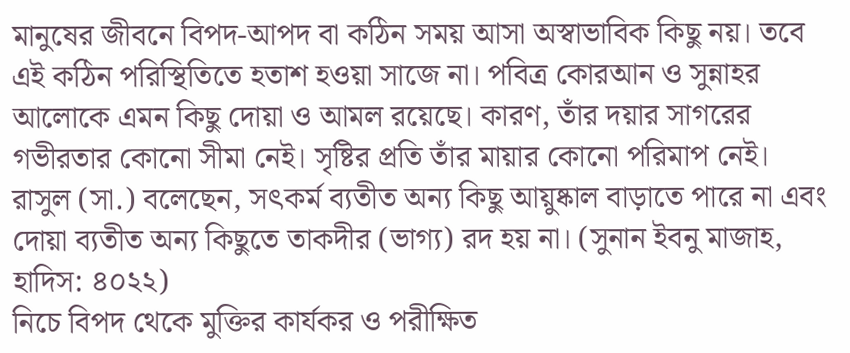মানুষের জীবনে বিপদ-আপদ বা কঠিন সময় আসা অস্বাভাবিক কিছু নয়। তবে এই কঠিন পরিস্থিতিতে হতাশ হওয়া সাজে না। পবিত্র কোরআন ও সুন্নাহর আলোকে এমন কিছু দোয়া ও আমল রয়েছে। কারণ, তাঁর দয়ার সাগরের গভীরতার কোনো সীমা নেই। সৃষ্টির প্রতি তাঁর মায়ার কোনো পরিমাপ নেই।
রাসুল (সা.) বলেছেন, সৎকর্ম ব্যতীত অন্য কিছু আয়ুষ্কাল বাড়াতে পারে না এবং দোয়া ব্যতীত অন্য কিছুতে তাকদীর (ভাগ্য) রদ হয় না। (সুনান ইবনু মাজাহ, হাদিস: ৪০২২)
নিচে বিপদ থেকে মুক্তির কার্যকর ও পরীক্ষিত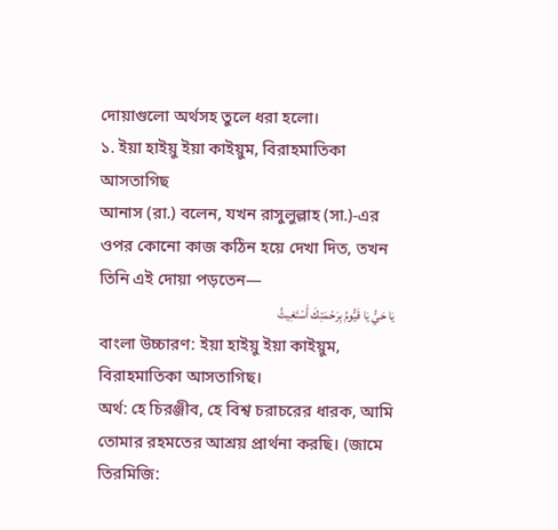দোয়াগুলো অর্থসহ তুলে ধরা হলো।
১. ইয়া হাইয়ু ইয়া কাইয়ুম, বিরাহমাতিকা আসতাগিছ
আনাস (রা.) বলেন, যখন রাসুলুল্লাহ (সা.)-এর ওপর কোনো কাজ কঠিন হয়ে দেখা দিত, তখন তিনি এই দোয়া পড়তেন—
يَا حَيُّ يَا قَيُّومُ بِرَحْمَتِكَ أَسْتَغِيثُ
বাংলা উচ্চারণ: ইয়া হাইয়ু ইয়া কাইয়ুম, বিরাহমাতিকা আসতাগিছ।
অর্থ: হে চিরঞ্জীব, হে বিশ্ব চরাচরের ধারক, আমি তোমার রহমতের আশ্রয় প্রার্থনা করছি। (জামে তিরমিজি: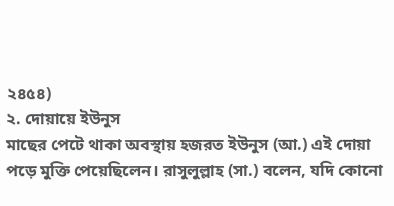২৪৫৪)
২. দোয়ায়ে ইউনুস
মাছের পেটে থাকা অবস্থায় হজরত ইউনুস (আ.) এই দোয়া পড়ে মুক্তি পেয়েছিলেন। রাসুলুল্লাহ (সা.) বলেন, যদি কোনো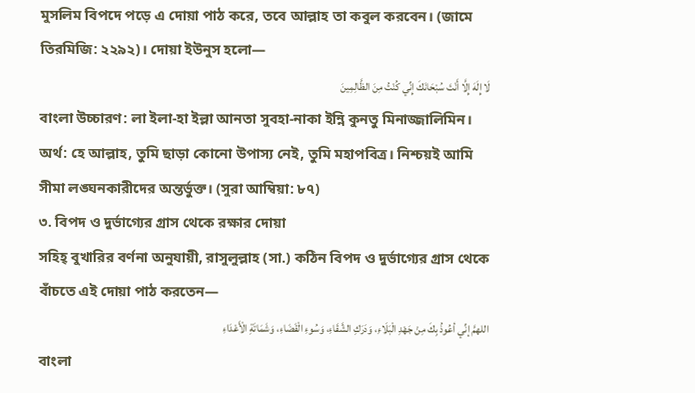মুসলিম বিপদে পড়ে এ দোয়া পাঠ করে, তবে আল্লাহ তা কবুল করবেন। (জামে তিরমিজি: ২২৯২)। দোয়া ইউনুস হলো—
لَا إِلَهَ إِلَّا أَنْتَ سُبْحَانَكَ إِنِّي كُنْتُ مِنَ الظَّالِمِينَ
বাংলা উচ্চারণ: লা ইলা-হা ইল্লা আনতা সুবহা-নাকা ইন্নি কুনতু মিনাজ্জালিমিন।
অর্থ: হে আল্লাহ, তুমি ছাড়া কোনো উপাস্য নেই, তুমি মহাপবিত্র। নিশ্চয়ই আমি সীমা লঙ্ঘনকারীদের অন্তর্ভুক্ত। (সুরা আম্বিয়া: ৮৭)
৩. বিপদ ও দুর্ভাগ্যের গ্রাস থেকে রক্ষার দোয়া
সহিহ্ বুখারির বর্ণনা অনুযায়ী, রাসুলুল্লাহ (সা.) কঠিন বিপদ ও দুর্ভাগ্যের গ্রাস থেকে বাঁচতে এই দোয়া পাঠ করতেন—
اللهمَّ إنِّي أعُوذُ بِكَ مِنْ جَهْدِ الْبَلَاءِ، وَدَرَكِ الشَّقَاءِ، وَسُوءِ الْقَضَاءِ، وَشَمَاتَةِ الْأَعْدَاءِ
বাংলা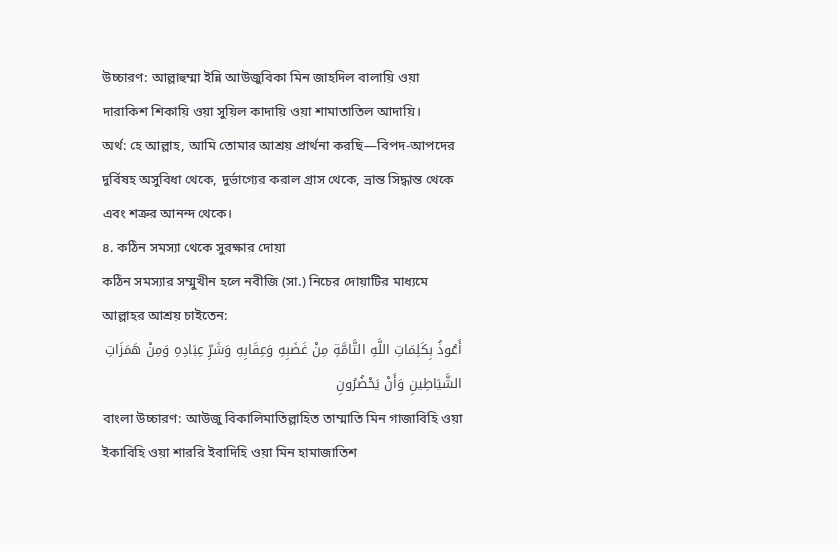উচ্চারণ: আল্লাহুম্মা ইন্নি আউজুবিকা মিন জাহদিল বালায়ি ওয়া দারাকিশ শিকায়ি ওয়া সুয়িল কাদায়ি ওয়া শামাতাতিল আদায়ি।
অর্থ: হে আল্লাহ, আমি তোমার আশ্রয় প্রার্থনা করছি—বিপদ-আপদের দুর্বিষহ অসুবিধা থেকে, দুর্ভাগ্যের করাল গ্রাস থেকে, ভ্রান্ত সিদ্ধান্ত থেকে এবং শত্রুর আনন্দ থেকে।
৪. কঠিন সমস্যা থেকে সুরক্ষার দোয়া
কঠিন সমস্যার সম্মুখীন হলে নবীজি (সা.) নিচের দোয়াটির মাধ্যমে আল্লাহর আশ্রয় চাইতেন:
أَعُوذُ بِكَلِمَاتِ اللَّهِ التَّامَّةِ مِنْ غَضَبِهِ وَعِقَابِهِ وَشَرِّ عِبَادِهِ وَمِنْ هَمَزَاتِ الشَّيَاطِينِ وَأَنْ يَحْضُرُونِ
বাংলা উচ্চারণ: আউজু বিকালিমাতিল্লাহিত তাম্মাতি মিন গাজাবিহি ওয়া ইকাবিহি ওয়া শাররি ইবাদিহি ওয়া মিন হামাজাতিশ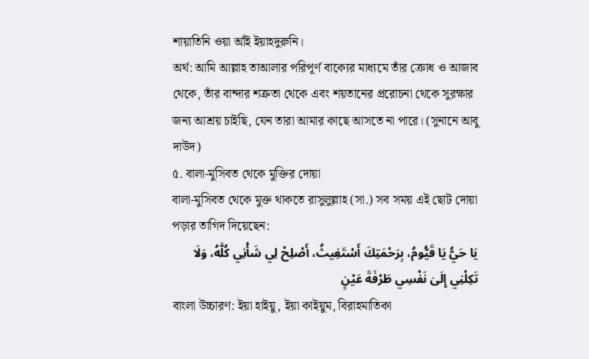শায়াতিনি ওয়া আঁই ইয়াহদুরুনি।
অর্থ: আমি আল্লাহ তাআলার পরিপূর্ণ বাক্যের মাধ্যমে তাঁর ক্রোধ ও আজাব থেকে, তাঁর বান্দার শত্রুতা থেকে এবং শয়তানের প্ররোচনা থেকে সুরক্ষার জন্য আশ্রয় চাইছি, যেন তারা আমার কাছে আসতে না পারে। (সুনানে আবু দাউদ)
৫. বালা-মুসিবত থেকে মুক্তির দোয়া
বালা-মুসিবত থেকে মুক্ত থাকতে রাসুলুল্লাহ (সা.) সব সময় এই ছোট দোয়া পড়ার তাগিদ দিয়েছেন:
يَا حَيُّ يَا قَيُّومُ، بِرَحْمَتِكَ أَسْتَغِيثُ، أَصْلِحْ لِي شَأْنِي كُلَّهُ، وَلَا تَكِلْنِي إِلَىٰ نَفْسِي طَرْفَةَ عَيْنٍ
বাংলা উচ্চারণ: ইয়া হাইয়ু, ইয়া কাইয়ুম, বিরাহমাতিকা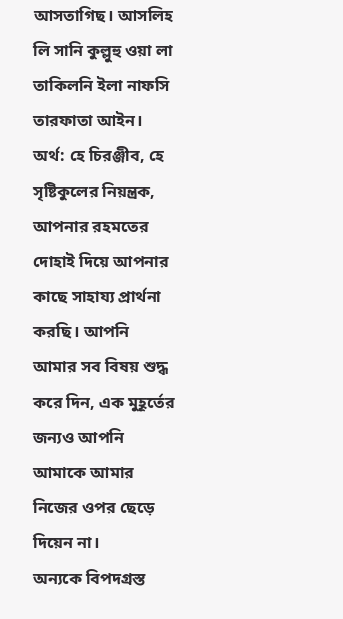আসতাগিছ। আসলিহ লি সানি কুল্লুহু ওয়া লা তাকিলনি ইলা নাফসি তারফাতা আইন।
অর্থ: হে চিরঞ্জীব, হে সৃষ্টিকুলের নিয়ন্ত্রক, আপনার রহমতের দোহাই দিয়ে আপনার কাছে সাহায্য প্রার্থনা করছি। আপনি আমার সব বিষয় শুদ্ধ করে দিন, এক মুহূর্তের জন্যও আপনি আমাকে আমার নিজের ওপর ছেড়ে দিয়েন না।
অন্যকে বিপদগ্রস্ত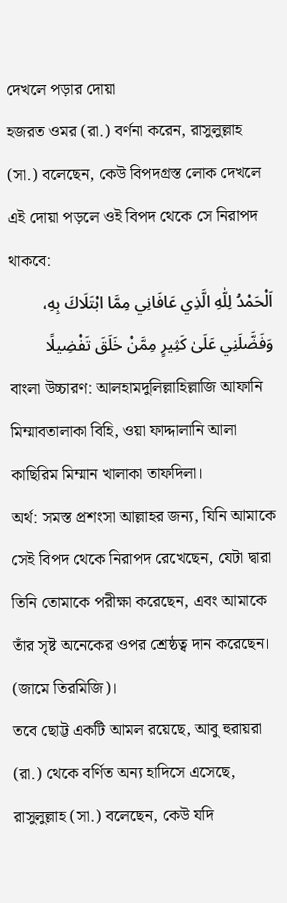দেখলে পড়ার দোয়া
হজরত ওমর (রা.) বর্ণনা করেন, রাসুলুল্লাহ (সা.) বলেছেন, কেউ বিপদগ্রস্ত লোক দেখলে এই দোয়া পড়লে ওই বিপদ থেকে সে নিরাপদ থাকবে:
اَلْحَمْدُ لِلّٰهِ الَّذِي عَافَانِي مِمَّا ابْتَلَاكَ بِهِ، وَفَضَّلَنِي عَلَىٰ كَثِيرٍ مِمَّنْ خَلَقَ تَفْضِيلًا
বাংলা উচ্চারণ: আলহামদুলিল্লাহিল্লাজি আফানি মিম্মাবতালাকা বিহি, ওয়া ফাদ্দালানি আলা কাছিরিম মিম্মান খালাকা তাফদিলা।
অর্থ: সমস্ত প্রশংসা আল্লাহর জন্য, যিনি আমাকে সেই বিপদ থেকে নিরাপদ রেখেছেন, যেটা দ্বারা তিনি তোমাকে পরীক্ষা করেছেন, এবং আমাকে তাঁর সৃষ্ট অনেকের ওপর শ্রেষ্ঠত্ব দান করেছেন। (জামে তিরমিজি)।
তবে ছোট্ট একটি আমল রয়েছে, আবু হুরায়রা (রা.) থেকে বর্ণিত অন্য হাদিসে এসেছে, রাসুলুল্লাহ (সা.) বলেছেন, কেউ যদি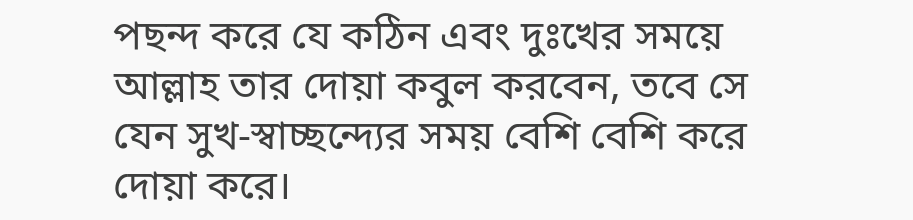পছন্দ করে যে কঠিন এবং দুঃখের সময়ে আল্লাহ তার দোয়া কবুল করবেন, তবে সে যেন সুখ-স্বাচ্ছন্দ্যের সময় বেশি বেশি করে দোয়া করে।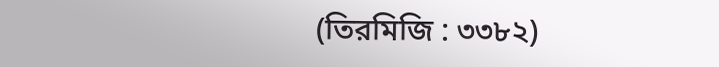(তিরমিজি : ৩৩৮২)